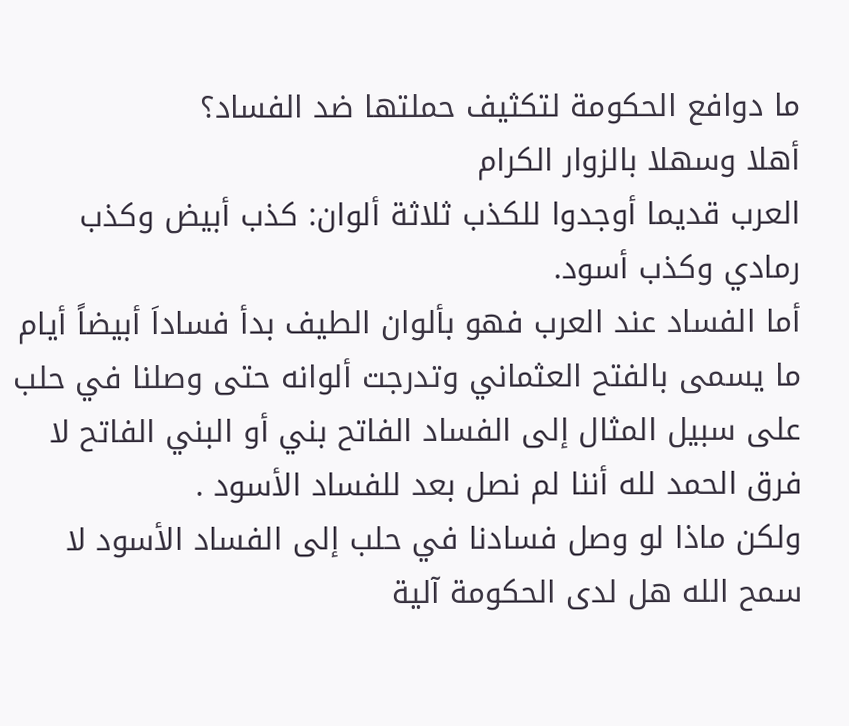ما دوافع الحكومة لتكثيف حملتها ضد الفساد؟
أهلا وسهلا بالزوار الكرام
العرب قديما أوجدوا للكذب ثلاثة ألوان: كذب أبيض وكذب رمادي وكذب أسود.
أما الفساد عند العرب فهو بألوان الطيف بدأ فساداَ أبيضاً أيام ما يسمى بالفتح العثماني وتدرجت ألوانه حتى وصلنا في حلب على سبيل المثال إلى الفساد الفاتح بني أو البني الفاتح لا فرق الحمد لله أننا لم نصل بعد للفساد الأسود .
ولكن ماذا لو وصل فسادنا في حلب إلى الفساد الأسود لا سمح الله هل لدى الحكومة آلية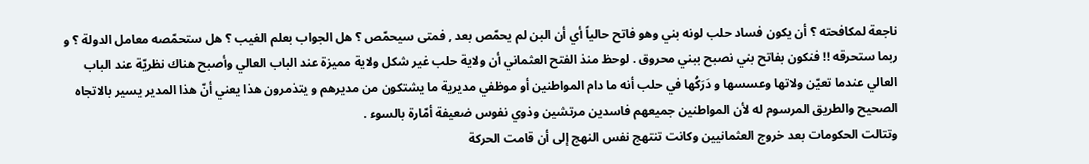ناجعة لمكافحته ؟ أن يكون فساد حلب لونه بني وهو فاتح حالياً أي أن البن لم يحمّص بعد , فمتى سيحمّص ؟ هل الجواب بعلم الغيب ؟ هل ستحمّصه معامل الدولة ؟ و ربما ستحرقه !! فنكون بفاتح بني نصبح ببني محروق . لوحظ منذ الفتح العثماني أن ولاية حلب غير شكل ولاية مميزة عند الباب العالي وأصبح هناك نظريّة عند الباب العالي عندما تعيّن ولاتها وعسسها و دَرَكُها في حلب أنه ما دام المواطنين أو موظفي مديرية ما يشتكون من مديرهم و يتذمرون هذا يعني أنّ هذا المدير يسير بالاتجاه الصحيح والطريق المرسوم له لأن المواطنين جميعهم فاسدين مرتشين وذوي نفوس ضعيفة أمّارة بالسوء .
وتتالت الحكومات بعد خروج العثمانيين وكانت تنتهج نفس النهج إلى أن قامت الحركة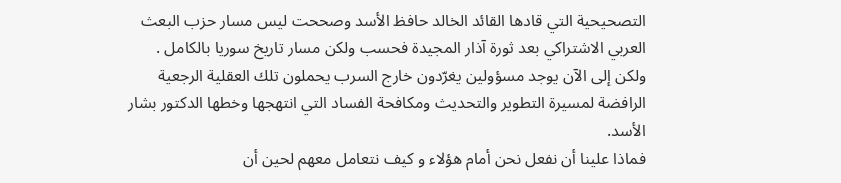التصحيحية التي قادها القائد الخالد حافظ الأسد وصححت ليس مسار حزب البعث العربي الاشتراكي بعد ثورة آذار المجيدة فحسب ولكن مسار تاريخ سوريا بالكامل .
ولكن إلى الآن يوجد مسؤولين يغرّدون خارج السرب يحملون تلك العقلية الرجعية الرافضة لمسيرة التطوير والتحديث ومكافحة الفساد التي انتهجها وخطها الدكتور بشار الأسد.
فماذا علينا أن نفعل نحن أمام هؤلاء و كيف نتعامل معهم لحين أن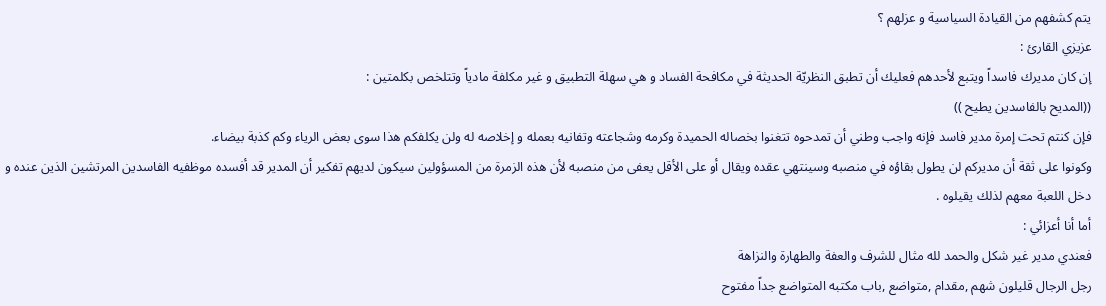يتم كشفهم من القيادة السياسية و عزلهم ؟
عزيزي القارئ :
إن كان مديرك فاسداً ويتبع لأحدهم فعليك أن تطبق النظريّة الحديثة في مكافحة الفساد و هي سهلة التطبيق و غير مكلفة مادياً وتتلخص بكلمتين :
((المديح بالفاسدين يطيح ))
فإن كنتم تحت إمرة مدير فاسد فإنه واجب وطني أن تمدحوه تتغنوا بخصاله الحميدة وكرمه وشجاعته وتفانيه بعمله و إخلاصه له ولن يكلفكم هذا سوى بعض الرياء وكم كذبة بيضاء.
وكونوا على ثقة أن مديركم لن يطول بقاؤه في منصبه وسينتهي عقده ويقال أو على الأقل يعفى من منصبه لأن هذه الزمرة من المسؤولين سيكون لديهم تفكير أن المدير قد أفسده موظفيه الفاسدين المرتشين الذين عنده و دخل اللعبة معهم لذلك يقيلوه .
أما أنا أعزائي :
فعندي مدير غير شكل والحمد لله مثال للشرف والعفة والطهارة والنزاهة
رجل الرجال قليلون شهم ,مقدام ,متواضع ,باب مكتبه المتواضع جداً مفتوح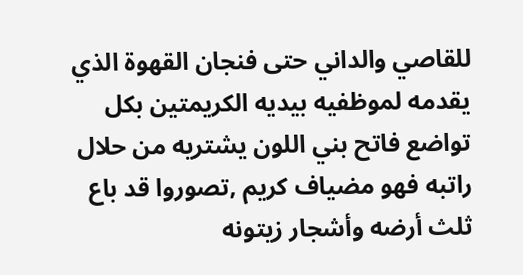للقاصي والداني حتى فنجان القهوة الذي يقدمه لموظفيه بيديه الكريمتين بكل تواضع فاتح بني اللون يشتريه من حلال راتبه فهو مضياف كريم ,تصوروا قد باع ثلث أرضه وأشجار زيتونه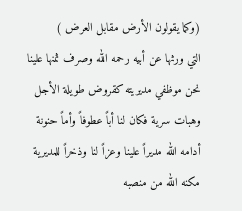(وكما يقولون الأرض مقابل العرض )
التي ورثها عن أبيه رحمه الله وصرف ثمنها علينا نحن موظفي مديريته كقروض طويلة الأجل وهبات سرية فكان لنا أباً عطوفاً وأماً حنونة
أدامه الله مديراً علينا وعزاً لنا وذخراً للمديرية
مكنه الله من منصبه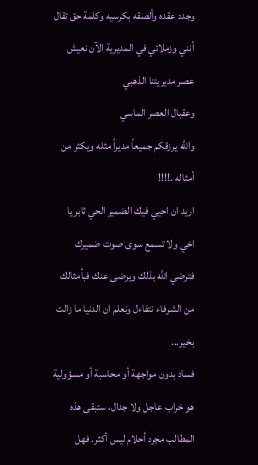وجدد عقده وألصقه بكرسيه وكلمة حق تقال
أنني وزملائي في المديرية الآن نعيش عصر مديريتنا الذهبي
وعقبال العصر الماسي
والله يرزقكم جميعاً مديراً مثله ويكثر من أمثاله .!!!!
اريد ان احيي فيك الضمير الحي ثابر يا اخي ولا تسمع سوى صوت ضميرك فترضي الله بذلك ويرضى عنك فبأمثالك من الشرفاء نتفاءل ونعلم ان الدنيا ما زالت بخير...
فساد بدون مواجهة أو محاسبة أو مسؤولية هو خراب عاجل ولا جدال، ستبقى هذه المطالب مجرد أحلام ليس أكثر. فهل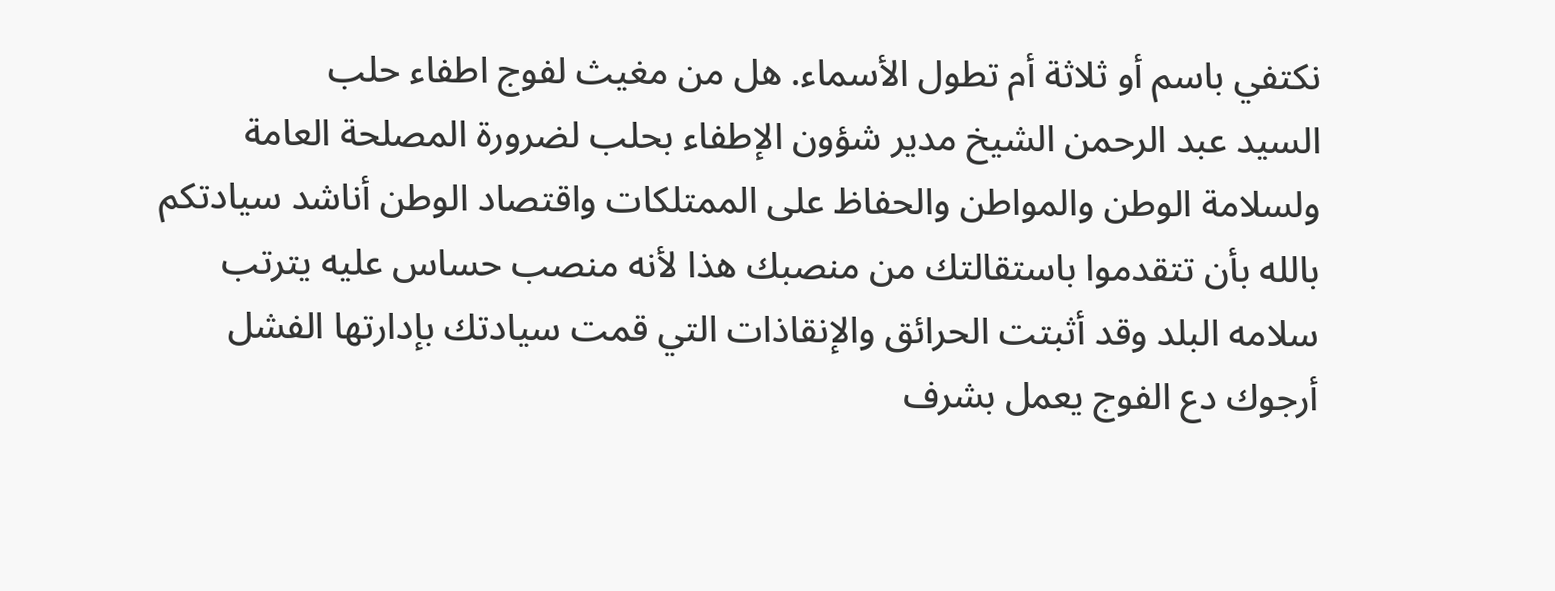نكتفي باسم أو ثلاثة أم تطول الأسماء. هل من مغيث لفوج اطفاء حلب
السيد عبد الرحمن الشيخ مدير شؤون الإطفاء بحلب لضرورة المصلحة العامة ولسلامة الوطن والمواطن والحفاظ على الممتلكات واقتصاد الوطن أناشد سيادتكم بالله بأن تتقدموا باستقالتك من منصبك هذا لأنه منصب حساس عليه يترتب سلامه البلد وقد أثبتت الحرائق والإنقاذات التي قمت سيادتك بإدارتها الفشل أرجوك دع الفوج يعمل بشرف